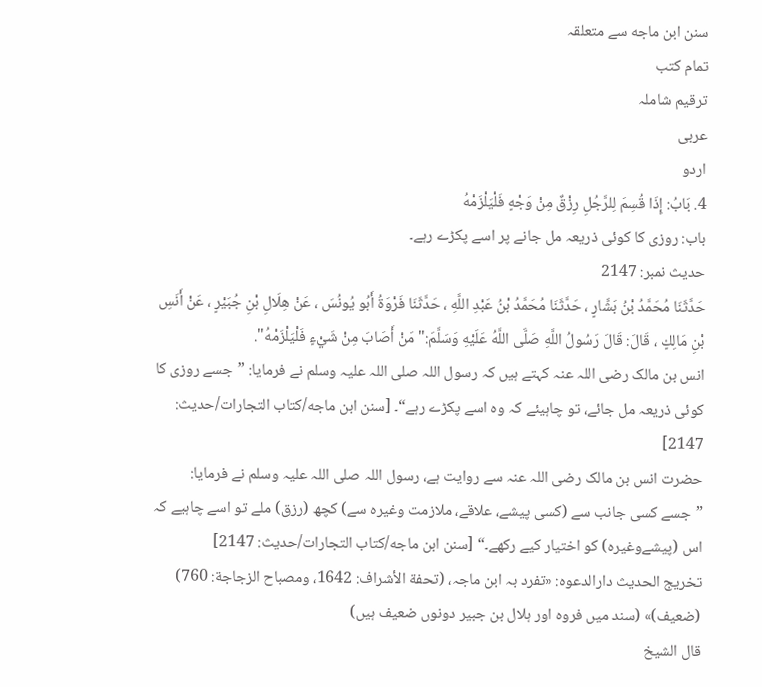سنن ابن ماجه سے متعلقہ
تمام کتب
ترقیم شاملہ
عربی
اردو
4. بَابُ: إِذَا قُسِمَ لِلرَّجُلِ رِزْقٌ مِنْ وَجْهٍ فَلْيَلْزَمْهُ
باب: روزی کا کوئی ذریعہ مل جانے پر اسے پکڑے رہے۔
حدیث نمبر: 2147
حَدَّثَنَا مُحَمَّدُ بْنُ بَشَّارٍ ، حَدَّثَنَا مُحَمَّدُ بْنُ عَبْدِ اللَّهِ ، حَدَّثَنَا فَرْوَةُ أَبُو يُونُسَ ، عَنْ هِلَالِ بْنِ جُبَيْرٍ ، عَنْ أَنَسِ بْنِ مَالِكٍ ، قَالَ: قَالَ رَسُولُ اللَّهِ صَلَّى اللَّهُ عَلَيْهِ وَسَلَّمَ:" مَنْ أَصَابَ مِنْ شَيْءٍ فَلْيَلْزَمْهُ".
انس بن مالک رضی اللہ عنہ کہتے ہیں کہ رسول اللہ صلی اللہ علیہ وسلم نے فرمایا: ”جسے روزی کا کوئی ذریعہ مل جائے، تو چاہیئے کہ وہ اسے پکڑے رہے“۔ [سنن ابن ماجه/كتاب التجارات/حدیث: 2147]
حضرت انس بن مالک رضی اللہ عنہ سے روایت ہے، رسول اللہ صلی اللہ علیہ وسلم نے فرمایا: ”جسے کسی جانب سے (کسی پیشے، علاقے، ملازمت وغیرہ سے) کچھ (رزق) ملے تو اسے چاہیے کہ اس (پیشےوغیرہ) کو اختیار کیے رکھے۔“ [سنن ابن ماجه/كتاب التجارات/حدیث: 2147]
تخریج الحدیث دارالدعوہ: «تفرد بہ ابن ماجہ، (تحفة الأشراف: 1642، ومصباح الزجاجة: 760) (ضعیف)» (سند میں فروہ اور ہلال بن جبیر دونوں ضعیف ہیں)
قال الشيخ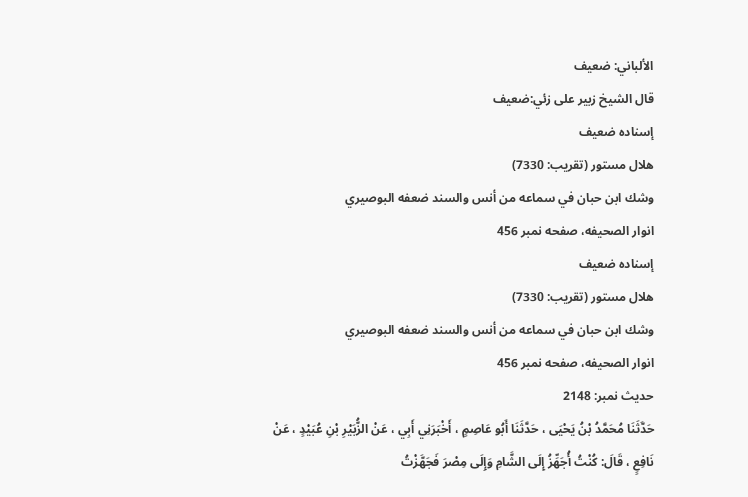الألباني: ضعيف
قال الشيخ زبير على زئي:ضعيف
إسناده ضعيف
هلال مستور (تقريب: 7330)
وشك ابن حبان في سماعه من أنس والسند ضعفه البوصيري
انوار الصحيفه، صفحه نمبر 456
إسناده ضعيف
هلال مستور (تقريب: 7330)
وشك ابن حبان في سماعه من أنس والسند ضعفه البوصيري
انوار الصحيفه، صفحه نمبر 456
حدیث نمبر: 2148
حَدَّثَنَا مُحَمَّدُ بْنُ يَحْيَى ، حَدَّثَنَا أَبُو عَاصِمٍ ، أَخْبَرَنِي أَبِي ، عَنْ الزُّبَيْرِ بْنِ عُبَيْدٍ ، عَنْ نَافِعٍ ، قَالَ: كُنْتُ أُجَهِّزُ إِلَى الشَّامِ وَإِلَى مِصْرَ فَجَهَّزْتُ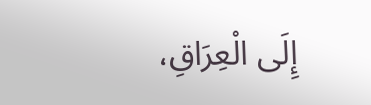إِلَى الْعِرَاقِ،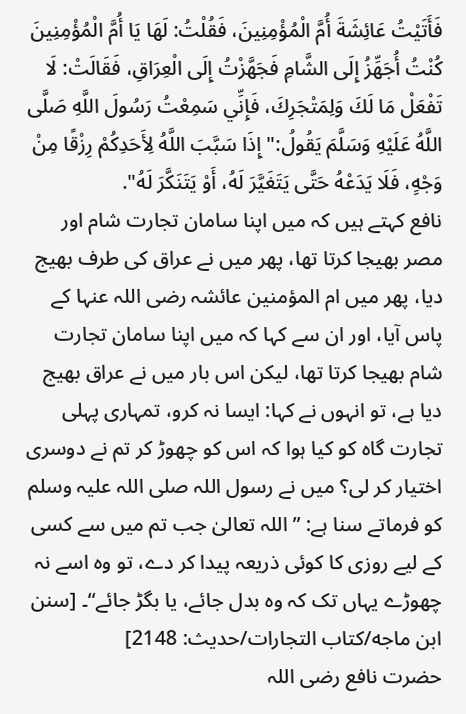فَأَتَيْتُ عَائِشَةَ أُمَّ الْمُؤْمِنِينَ، فَقُلْتُ: لَهَا يَا أُمَّ الْمُؤْمِنِينَ كُنْتُ أُجَهِّزُ إِلَى الشَّامِ فَجَهَّزْتُ إِلَى الْعِرَاقِ، فَقَالَتْ: لَا تَفْعَلْ مَا لَكَ وَلِمَتْجَرِكَ، فَإِنِّي سَمِعْتُ رَسُولَ اللَّهِ صَلَّى اللَّهُ عَلَيْهِ وَسَلَّمَ يَقُولُ:" إِذَا سَبَّبَ اللَّهُ لِأَحَدِكُمْ رِزْقًا مِنْ وَجْهٍ، فَلَا يَدَعْهُ حَتَّى يَتَغَيَّرَ لَهُ، أَوْ يَتَنَكَّرَ لَهُ".
نافع کہتے ہیں کہ میں اپنا سامان تجارت شام اور مصر بھیجا کرتا تھا، پھر میں نے عراق کی طرف بھیج دیا، پھر میں ام المؤمنین عائشہ رضی اللہ عنہا کے پاس آیا، اور ان سے کہا کہ میں اپنا سامان تجارت شام بھیجا کرتا تھا، لیکن اس بار میں نے عراق بھیج دیا ہے، تو انہوں نے کہا: ایسا نہ کرو، تمہاری پہلی تجارت گاہ کو کیا ہوا کہ اس کو چھوڑ کر تم نے دوسری اختیار کر لی؟ میں نے رسول اللہ صلی اللہ علیہ وسلم کو فرماتے سنا ہے: ”اللہ تعالیٰ جب تم میں سے کسی کے لیے روزی کا کوئی ذریعہ پیدا کر دے، تو وہ اسے نہ چھوڑے یہاں تک کہ وہ بدل جائے، یا بگڑ جائے“۔ [سنن ابن ماجه/كتاب التجارات/حدیث: 2148]
حضرت نافع رضی اللہ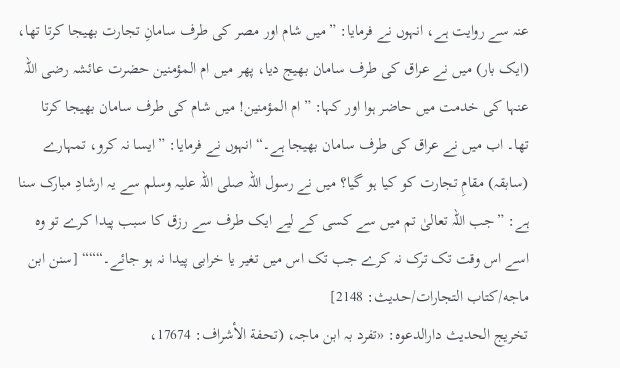عنہ سے روایت ہے، انہوں نے فرمایا: ”میں شام اور مصر کی طرف سامانِ تجارت بھیجا کرتا تھا، (ایک بار) میں نے عراق کی طرف سامان بھیج دیا، پھر میں ام المؤمنین حضرت عائشہ رضی اللہ عنہا کی خدمت میں حاضر ہوا اور کہا: ”ام المؤمنین! میں شام کی طرف سامان بھیجا کرتا تھا۔ اب میں نے عراق کی طرف سامان بھیجا ہے۔“ انہوں نے فرمایا: ”ایسا نہ کرو، تمہارے (سابقہ) مقامِ تجارت کو کیا ہو گیا؟ میں نے رسول اللہ صلی اللہ علیہ وسلم سے یہ ارشادِ مبارک سنا ہے: ”جب اللہ تعالیٰ تم میں سے کسی کے لیے ایک طرف سے رزق کا سبب پیدا کرے تو وہ اسے اس وقت تک ترک نہ کرے جب تک اس میں تغیر یا خرابی پیدا نہ ہو جائے۔“““ [سنن ابن ماجه/كتاب التجارات/حدیث: 2148]
تخریج الحدیث دارالدعوہ: «تفرد بہ ابن ماجہ، (تحفة الأشراف: 17674،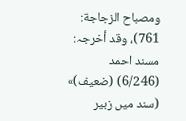ومصباح الزجاجة: 761)، وقد أخرجہ: مسند احمد (6/246) (ضعیف)» (سند میں زبیر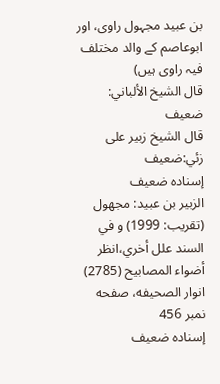بن عبید مجہول راوی، اور ابوعاصم کے والد مختلف فیہ راوی ہیں)
قال الشيخ الألباني: ضعيف
قال الشيخ زبير على زئي:ضعيف
إسناده ضعيف
الزبير بن عبيد: مجهول (تقريب: 1999) و في السند علل أخري،انظر أضواء المصابيح (2785)
انوار الصحيفه، صفحه نمبر 456
إسناده ضعيف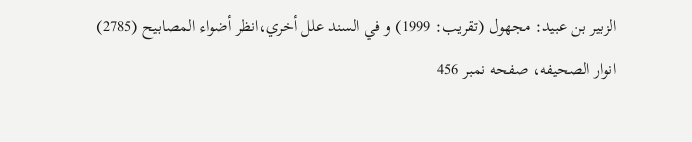الزبير بن عبيد: مجهول (تقريب: 1999) و في السند علل أخري،انظر أضواء المصابيح (2785)
انوار الصحيفه، صفحه نمبر 456